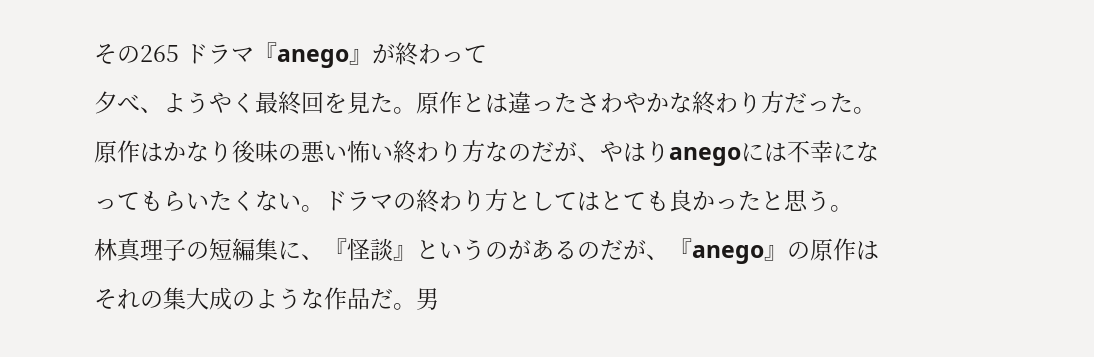その265 ドラマ『anego』が終わって
夕べ、ようやく最終回を見た。原作とは違ったさわやかな終わり方だった。
原作はかなり後味の悪い怖い終わり方なのだが、やはりanegoには不幸になってもらいたくない。ドラマの終わり方としてはとても良かったと思う。
林真理子の短編集に、『怪談』というのがあるのだが、『anego』の原作はそれの集大成のような作品だ。男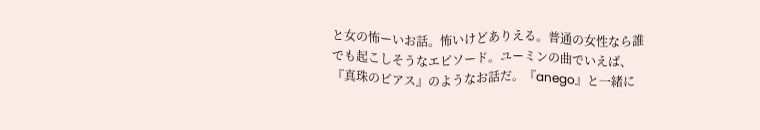と女の怖ーいお話。怖いけどありえる。普通の女性なら誰でも起こしそうなエピソード。ユーミンの曲でいえば、『真珠のピアス』のようなお話だ。『anego』と一緒に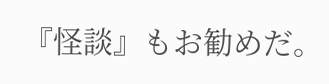『怪談』もお勧めだ。